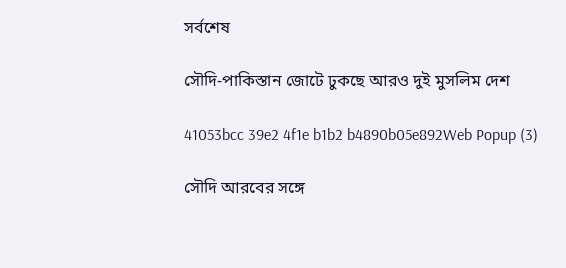সর্বশেষ

সৌদি-পাকিস্তান জোটে ঢুকছে আরও দুই মুসলিম দেশ

41053bcc 39e2 4f1e b1b2 b4890b05e892Web Popup (3)

সৌদি আরবের সঙ্গে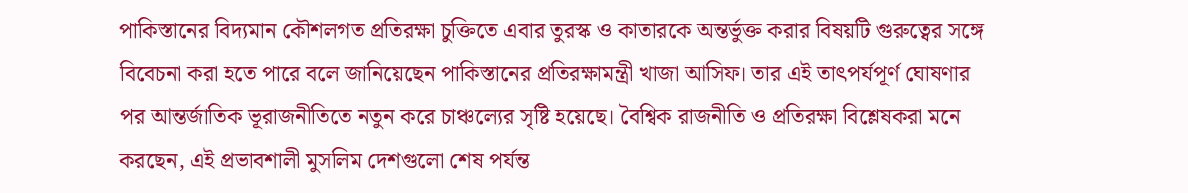পাকিস্তানের বিদ্যমান কৌশলগত প্রতিরক্ষা চুক্তিতে এবার তুরস্ক ও কাতারকে অন্তর্ভুক্ত করার বিষয়টি গুরুত্বের সঙ্গে বিবেচনা করা হতে পারে বলে জানিয়েছেন পাকিস্তানের প্রতিরক্ষামন্ত্রী খাজা আসিফ। তার এই তাৎপর্যপূর্ণ ঘোষণার পর আন্তর্জাতিক ভূরাজনীতিতে নতুন করে চাঞ্চল্যের সৃষ্টি হয়েছে। বৈশ্বিক রাজনীতি ও প্রতিরক্ষা বিশ্লেষকরা মনে করছেন, এই প্রভাবশালী মুসলিম দেশগুলো শেষ পর্যন্ত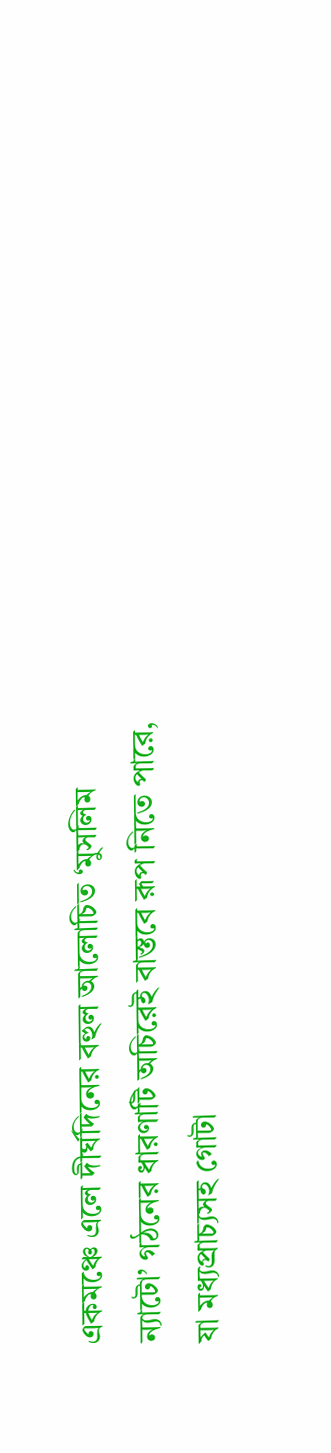একমঞ্চে এলে দীর্ঘদিনের বহুল আলোচিত ‘মুসলিম ন্যাটো’ গঠনের ধারণাটি অচিরেই বাস্তবে রূপ নিতে পারে, যা মধ্যপ্রাচ্যসহ গোটা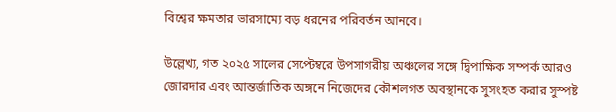বিশ্বের ক্ষমতার ভারসাম্যে বড় ধরনের পরিবর্তন আনবে।

উল্লেখ্য, গত ২০২৫ সালের সেপ্টেম্বরে উপসাগরীয় অঞ্চলের সঙ্গে দ্বিপাক্ষিক সম্পর্ক আরও জোরদার এবং আন্তর্জাতিক অঙ্গনে নিজেদের কৌশলগত অবস্থানকে সুসংহত করার সুস্পষ্ট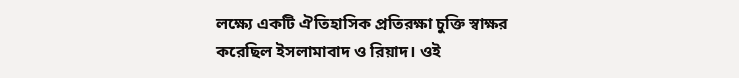লক্ষ্যে একটি ঐতিহাসিক প্রতিরক্ষা চুক্তি স্বাক্ষর করেছিল ইসলামাবাদ ও রিয়াদ। ওই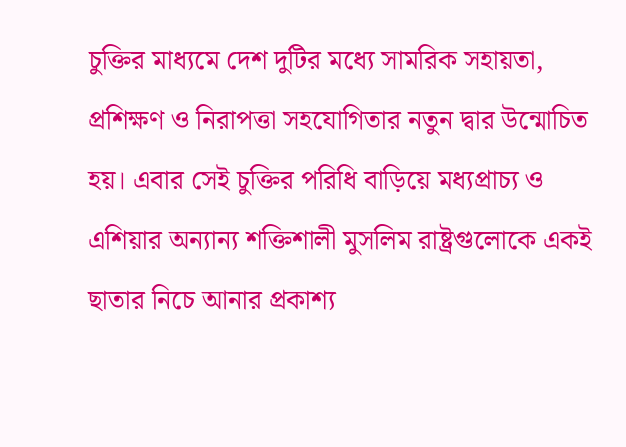চুক্তির মাধ্যমে দেশ দুটির মধ্যে সামরিক সহায়তা, প্রশিক্ষণ ও নিরাপত্তা সহযোগিতার নতুন দ্বার উন্মোচিত হয়। এবার সেই চুক্তির পরিধি বাড়িয়ে মধ্যপ্রাচ্য ও এশিয়ার অন্যান্য শক্তিশালী মুসলিম রাষ্ট্রগুলোকে একই ছাতার নিচে আনার প্রকাশ্য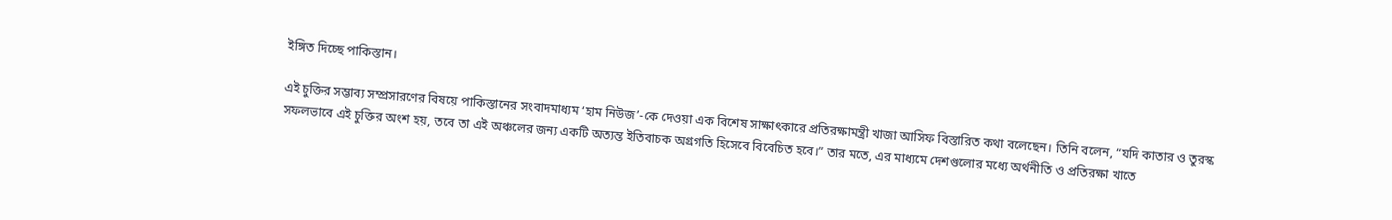ইঙ্গিত দিচ্ছে পাকিস্তান।

এই চুক্তির সম্ভাব্য সম্প্রসারণের বিষয়ে পাকিস্তানের সংবাদমাধ্যম ‘হাম নিউজ’-কে দেওয়া এক বিশেষ সাক্ষাৎকারে প্রতিরক্ষামন্ত্রী খাজা আসিফ বিস্তারিত কথা বলেছেন। তিনি বলেন, “যদি কাতার ও তুরস্ক সফলভাবে এই চুক্তির অংশ হয়, তবে তা এই অঞ্চলের জন্য একটি অত্যন্ত ইতিবাচক অগ্রগতি হিসেবে বিবেচিত হবে।” তার মতে, এর মাধ্যমে দেশগুলোর মধ্যে অর্থনীতি ও প্রতিরক্ষা খাতে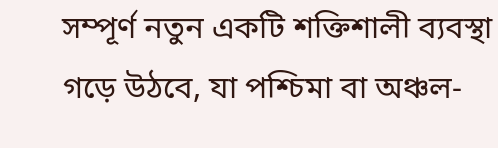সম্পূর্ণ নতুন একটি শক্তিশালী ব্যবস্থা গড়ে উঠবে, যা পশ্চিমা বা অঞ্চল-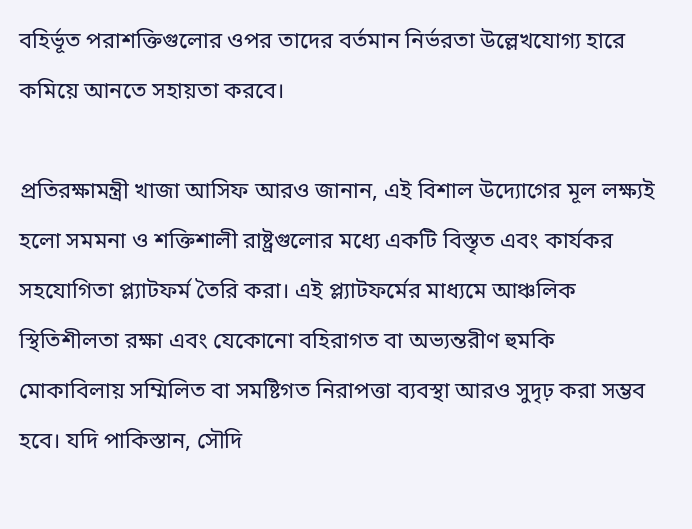বহির্ভূত পরাশক্তিগুলোর ওপর তাদের বর্তমান নির্ভরতা উল্লেখযোগ্য হারে কমিয়ে আনতে সহায়তা করবে।

প্রতিরক্ষামন্ত্রী খাজা আসিফ আরও জানান, এই বিশাল উদ্যোগের মূল লক্ষ্যই হলো সমমনা ও শক্তিশালী রাষ্ট্রগুলোর মধ্যে একটি বিস্তৃত এবং কার্যকর সহযোগিতা প্ল্যাটফর্ম তৈরি করা। এই প্ল্যাটফর্মের মাধ্যমে আঞ্চলিক স্থিতিশীলতা রক্ষা এবং যেকোনো বহিরাগত বা অভ্যন্তরীণ হুমকি মোকাবিলায় সম্মিলিত বা সমষ্টিগত নিরাপত্তা ব্যবস্থা আরও সুদৃঢ় করা সম্ভব হবে। যদি পাকিস্তান, সৌদি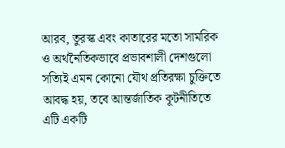আরব, তুরস্ক এবং কাতারের মতো সামরিক ও অর্থনৈতিকভাবে প্রভাবশালী দেশগুলো সত্যিই এমন কোনো যৌথ প্রতিরক্ষা চুক্তিতে আবদ্ধ হয়, তবে আন্তর্জাতিক কূটনীতিতে এটি একটি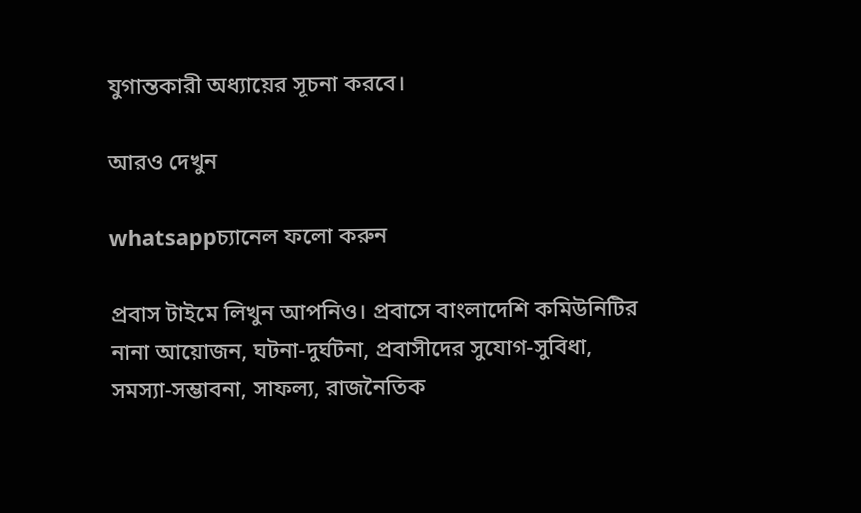যুগান্তকারী অধ্যায়ের সূচনা করবে।

আরও দেখুন

whatsappচ্যানেল ফলো করুন

প্রবাস টাইমে লিখুন আপনিও। প্রবাসে বাংলাদেশি কমিউনিটির নানা আয়োজন, ঘটনা-দুর্ঘটনা, প্রবাসীদের সুযোগ-সুবিধা, সমস্যা-সম্ভাবনা, সাফল্য, রাজনৈতিক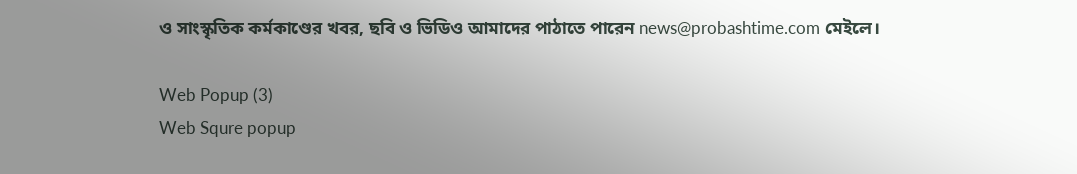ও সাংস্কৃতিক কর্মকাণ্ডের খবর, ছবি ও ভিডিও আমাদের পাঠাতে পারেন news@probashtime.com মেইলে।

Web Popup (3)
Web Squre popup